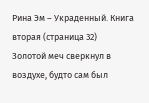Рина Эм – Украденный. Книга вторая (страница 32)
Золотой меч сверкнул в воздухе, будто сам был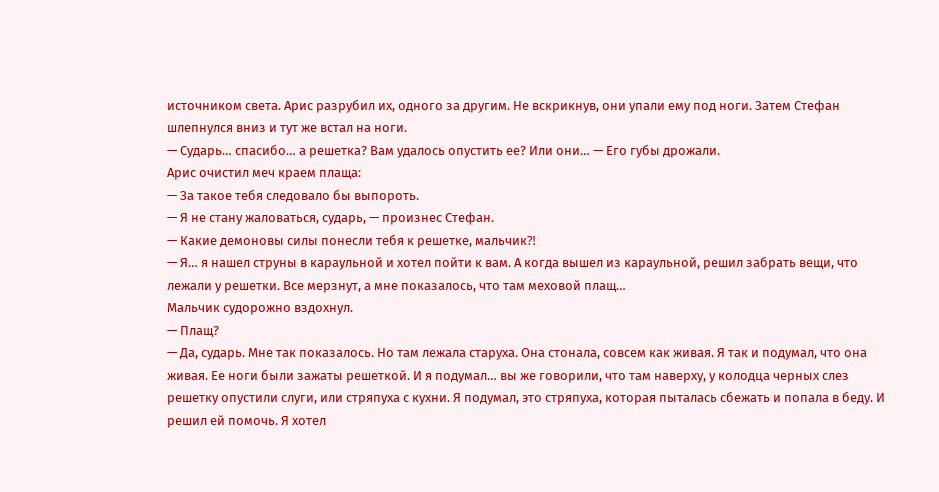источником света. Арис разрубил их, одного за другим. Не вскрикнув, они упали ему под ноги. Затем Стефан шлепнулся вниз и тут же встал на ноги.
— Сударь… спасибо… а решетка? Вам удалось опустить ее? Или они… — Его губы дрожали.
Арис очистил меч краем плаща:
— За такое тебя следовало бы выпороть.
— Я не стану жаловаться, сударь, — произнес Стефан.
— Какие демоновы силы понесли тебя к решетке, мальчик⁈
— Я… я нашел струны в караульной и хотел пойти к вам. А когда вышел из караульной, решил забрать вещи, что лежали у решетки. Все мерзнут, а мне показалось, что там меховой плащ…
Мальчик судорожно вздохнул.
— Плащ?
— Да, сударь. Мне так показалось. Но там лежала старуха. Она стонала, совсем как живая. Я так и подумал, что она живая. Ее ноги были зажаты решеткой. И я подумал… вы же говорили, что там наверху, у колодца черных слез решетку опустили слуги, или стряпуха с кухни. Я подумал, это стряпуха, которая пыталась сбежать и попала в беду. И решил ей помочь. Я хотел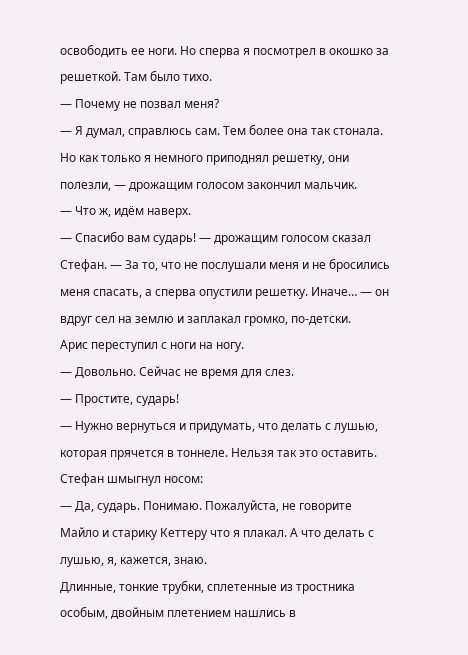освободить ее ноги. Но сперва я посмотрел в окошко за решеткой. Там было тихо.
— Почему не позвал меня?
— Я думал, справлюсь сам. Тем более она так стонала. Но как только я немного приподнял решетку, они полезли, — дрожащим голосом закончил мальчик.
— Что ж, идём наверх.
— Спасибо вам сударь! — дрожащим голосом сказал Стефан. — За то, что не послушали меня и не бросились меня спасать, а сперва опустили решетку. Иначе… — он вдруг сел на землю и заплакал громко, по-детски.
Арис переступил с ноги на ногу.
— Довольно. Сейчас не время для слез.
— Простите, сударь!
— Нужно вернуться и придумать, что делать с лушью, которая прячется в тоннеле. Нельзя так это оставить.
Стефан шмыгнул носом:
— Да, сударь. Понимаю. Пожалуйста, не говорите Майло и старику Кеттеру что я плакал. А что делать с лушью, я, кажется, знаю.
Длинные, тонкие трубки, сплетенные из тростника особым, двойным плетением нашлись в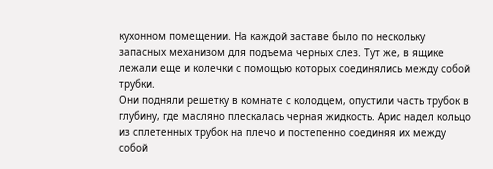кухонном помещении. На каждой заставе было по нескольку запасных механизом для подъема черных слез. Тут же, в ящике лежали еще и колечки с помощью которых соединялись между собой трубки.
Они подняли решетку в комнате с колодцем, опустили часть трубок в глубину, где масляно плескалась черная жидкость. Арис надел кольцо из сплетенных трубок на плечо и постепенно соединяя их между собой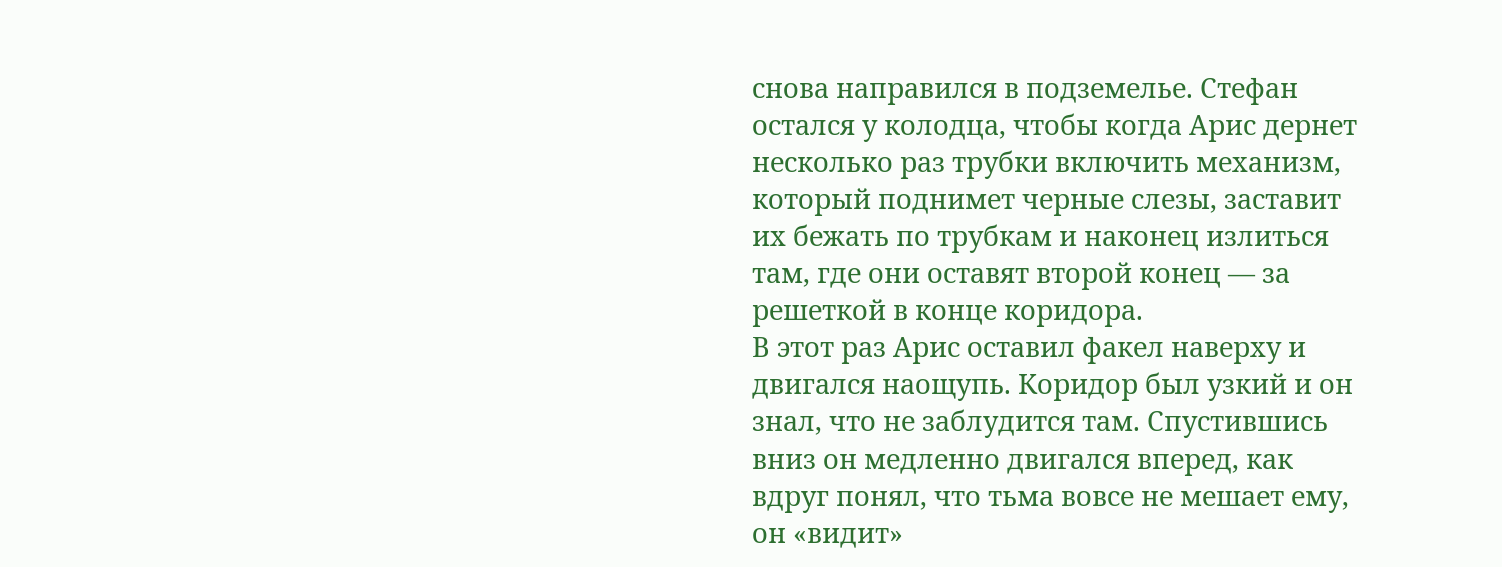снова направился в подземелье. Стефан остался у колодца, чтобы когда Арис дернет несколько раз трубки включить механизм, который поднимет черные слезы, заставит их бежать по трубкам и наконец излиться там, где они оставят второй конец — за решеткой в конце коридора.
В этот раз Арис оставил факел наверху и двигался наощупь. Коридор был узкий и он знал, что не заблудится там. Спустившись вниз он медленно двигался вперед, как вдруг понял, что тьма вовсе не мешает ему, он «видит»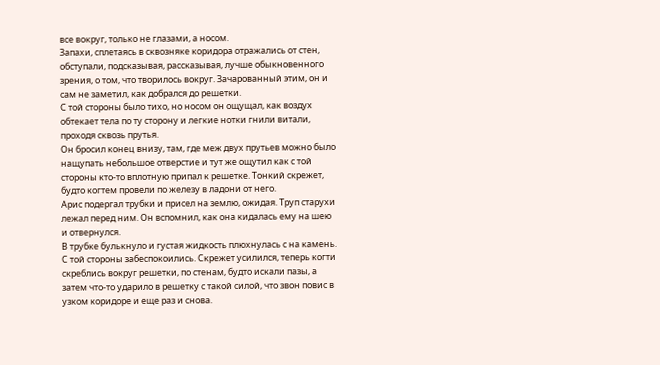все вокруг, только не глазами, а носом.
Запахи, сплетаясь в сквозняке коридора отражались от стен, обступали, подсказывая, рассказывая, лучше обыкновенного зрения, о том, что творилось вокруг. Зачарованный этим, он и сам не заметил, как добрался до решетки.
С той стороны было тихо, но носом он ощущал, как воздух обтекает тела по ту сторону и легкие нотки гнили витали, проходя сквозь прутья.
Он бросил конец внизу, там, где меж двух прутьев можно было нащупать небольшое отверстие и тут же ощутил как с той стороны кто-то вплотную припал к решетке. Тонкий скрежет, будто когтем провели по железу в ладони от него.
Арис подергал трубки и присел на землю, ожидая. Труп старухи лежал перед ним. Он вспомнил, как она кидалась ему на шею и отвернулся.
В трубке булькнуло и густая жидкость плюхнулась с на камень. С той стороны забеспокоились. Скрежет усилился, теперь когти скреблись вокруг решетки, по стенам, будто искали пазы, а затем что-то ударило в решетку с такой силой, что звон повис в узком коридоре и еще раз и снова.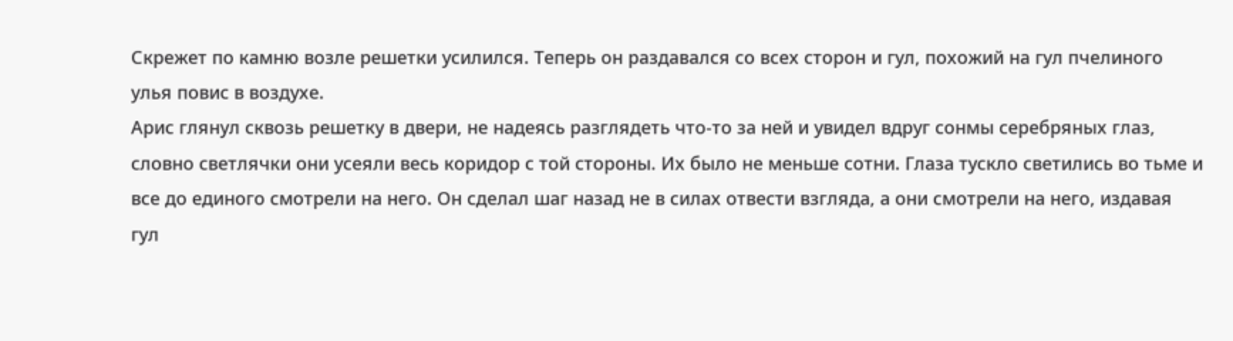Скрежет по камню возле решетки усилился. Теперь он раздавался со всех сторон и гул, похожий на гул пчелиного улья повис в воздухе.
Арис глянул сквозь решетку в двери, не надеясь разглядеть что-то за ней и увидел вдруг сонмы серебряных глаз, словно светлячки они усеяли весь коридор с той стороны. Их было не меньше сотни. Глаза тускло светились во тьме и все до единого смотрели на него. Он сделал шаг назад не в силах отвести взгляда, а они смотрели на него, издавая гул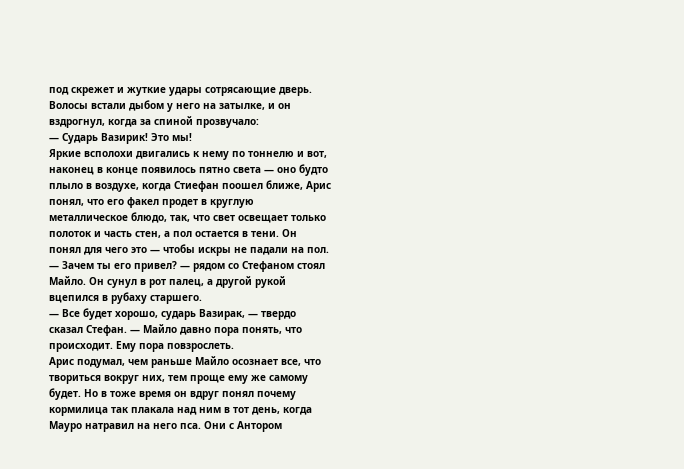под скрежет и жуткие удары сотрясающие дверь. Волосы встали дыбом у него на затылке, и он вздрогнул, когда за спиной прозвучало:
— Сударь Вазирик! Это мы!
Яркие всполохи двигались к нему по тоннелю и вот, наконец в конце появилось пятно света — оно будто плыло в воздухе, когда Стиефан поошел ближе, Арис понял, что его факел продет в круглую металлическое блюдо, так, что свет освещает только полоток и часть стен, а пол остается в тени. Он понял для чего это — чтобы искры не падали на пол.
— Зачем ты его привел? — рядом со Стефаном стоял Майло. Он сунул в рот палец, а другой рукой вцепился в рубаху старшего.
— Все будет хорошо, сударь Вазирак, — твердо сказал Стефан. — Майло давно пора понять, что происходит. Ему пора повзрослеть.
Арис подумал, чем раньше Майло осознает все, что твориться вокруг них, тем проще ему же самому будет. Но в тоже время он вдруг понял почему кормилица так плакала над ним в тот день, когда Мауро натравил на него пса. Они с Антором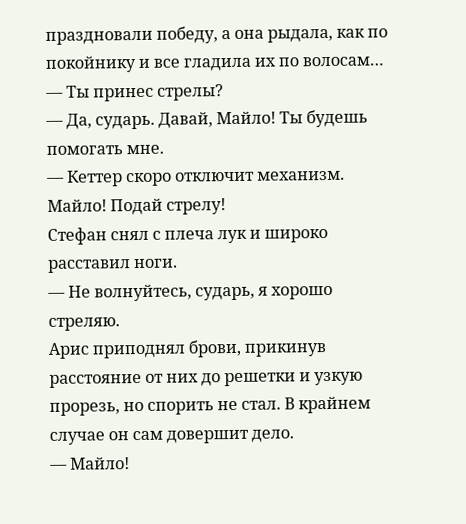праздновали победу, а она рыдала, как по покойнику и все гладила их по волосам…
— Ты принес стрелы?
— Да, сударь. Давай, Майло! Ты будешь помогать мне.
— Кеттер скоро отключит механизм. Майло! Подай стрелу!
Стефан снял с плеча лук и широко расставил ноги.
— Не волнуйтесь, сударь, я хорошо стреляю.
Арис приподнял брови, прикинув расстояние от них до решетки и узкую прорезь, но спорить не стал. В крайнем случае он сам довершит дело.
— Майло!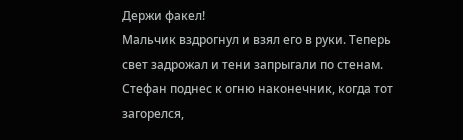Держи факел!
Мальчик вздрогнул и взял его в руки. Теперь свет задрожал и тени запрыгали по стенам. Стефан поднес к огню наконечник, когда тот загорелся,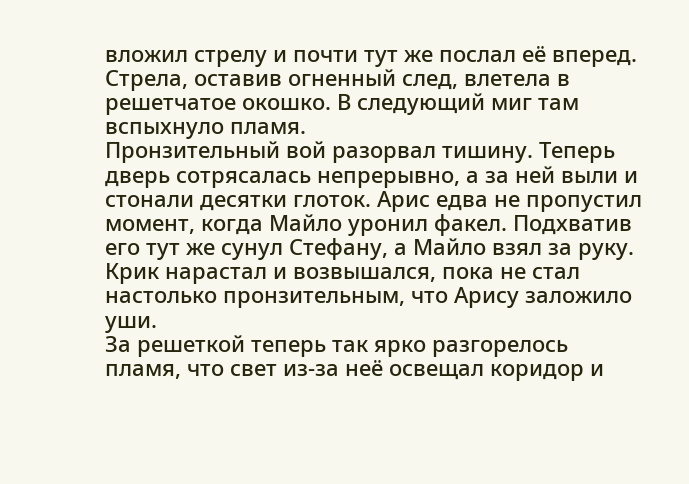вложил стрелу и почти тут же послал её вперед. Стрела, оставив огненный след, влетела в решетчатое окошко. В следующий миг там вспыхнуло пламя.
Пронзительный вой разорвал тишину. Теперь дверь сотрясалась непрерывно, а за ней выли и стонали десятки глоток. Арис едва не пропустил момент, когда Майло уронил факел. Подхватив его тут же сунул Стефану, а Майло взял за руку. Крик нарастал и возвышался, пока не стал настолько пронзительным, что Арису заложило уши.
За решеткой теперь так ярко разгорелось пламя, что свет из-за неё освещал коридор и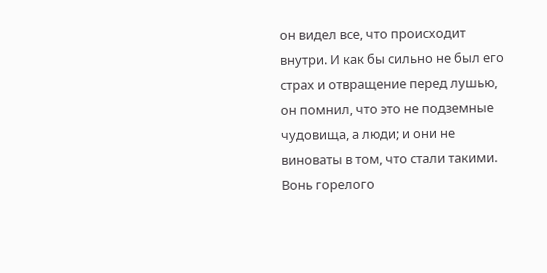он видел все, что происходит внутри. И как бы сильно не был его страх и отвращение перед лушью, он помнил, что это не подземные чудовища, а люди; и они не виноваты в том, что стали такими. Вонь горелого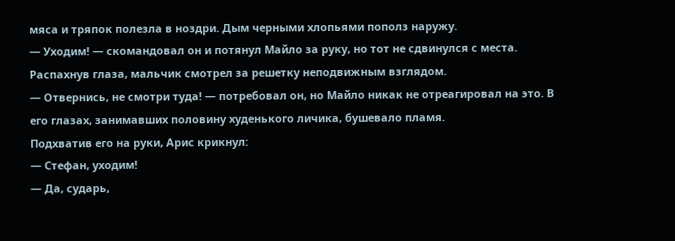мяса и тряпок полезла в ноздри. Дым черными хлопьями пополз наружу.
— Уходим! — скомандовал он и потянул Майло за руку, но тот не сдвинулся с места. Распахнув глаза, мальчик смотрел за решетку неподвижным взглядом.
— Отвернись, не смотри туда! — потребовал он, но Майло никак не отреагировал на это. В его глазах, занимавших половину худенького личика, бушевало пламя.
Подхватив его на руки, Арис крикнул:
— Стефан, уходим!
— Да, сударь,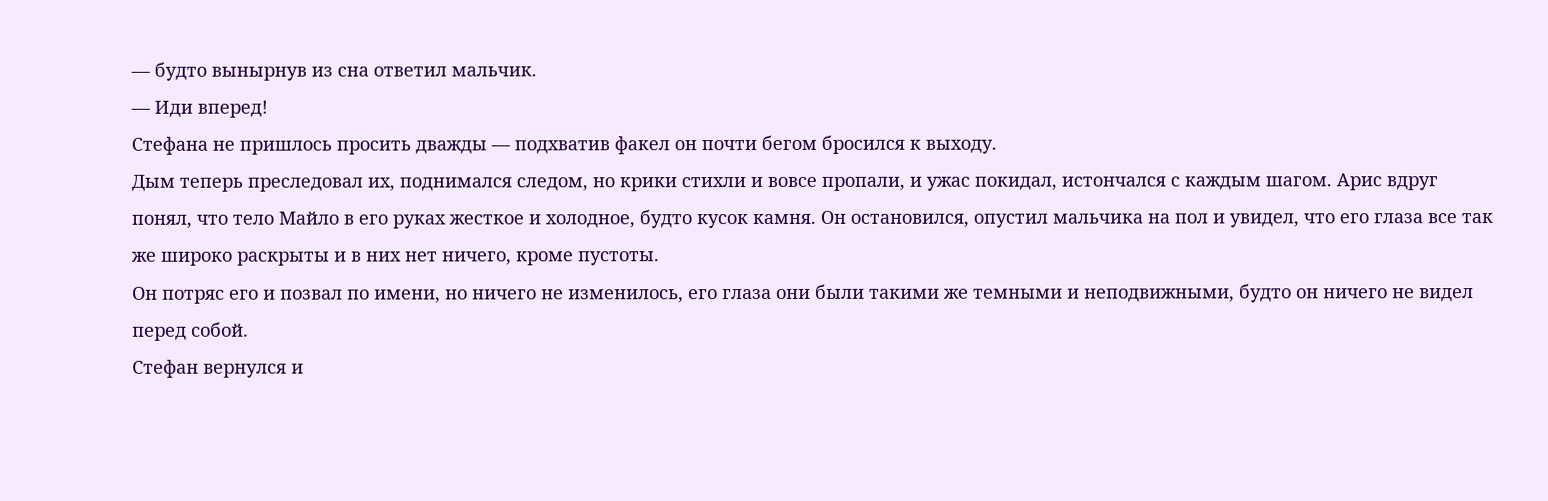— будто вынырнув из сна ответил мальчик.
— Иди вперед!
Стефана не пришлось просить дважды — подхватив факел он почти бегом бросился к выходу.
Дым теперь преследовал их, поднимался следом, но крики стихли и вовсе пропали, и ужас покидал, истончался с каждым шагом. Арис вдруг понял, что тело Майло в его руках жесткое и холодное, будто кусок камня. Он остановился, опустил мальчика на пол и увидел, что его глаза все так же широко раскрыты и в них нет ничего, кроме пустоты.
Он потряс его и позвал по имени, но ничего не изменилось, его глаза они были такими же темными и неподвижными, будто он ничего не видел перед собой.
Стефан вернулся и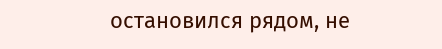остановился рядом, не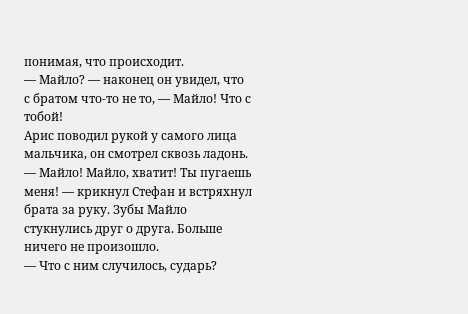понимая, что происходит.
— Майло? — наконец он увидел, что с братом что-то не то, — Майло! Что с тобой!
Арис поводил рукой у самого лица мальчика, он смотрел сквозь ладонь.
— Майло! Майло, хватит! Ты пугаешь меня! — крикнул Стефан и встряхнул брата за руку. Зубы Майло стукнулись друг о друга. Больше ничего не произошло.
— Что с ним случилось, сударь?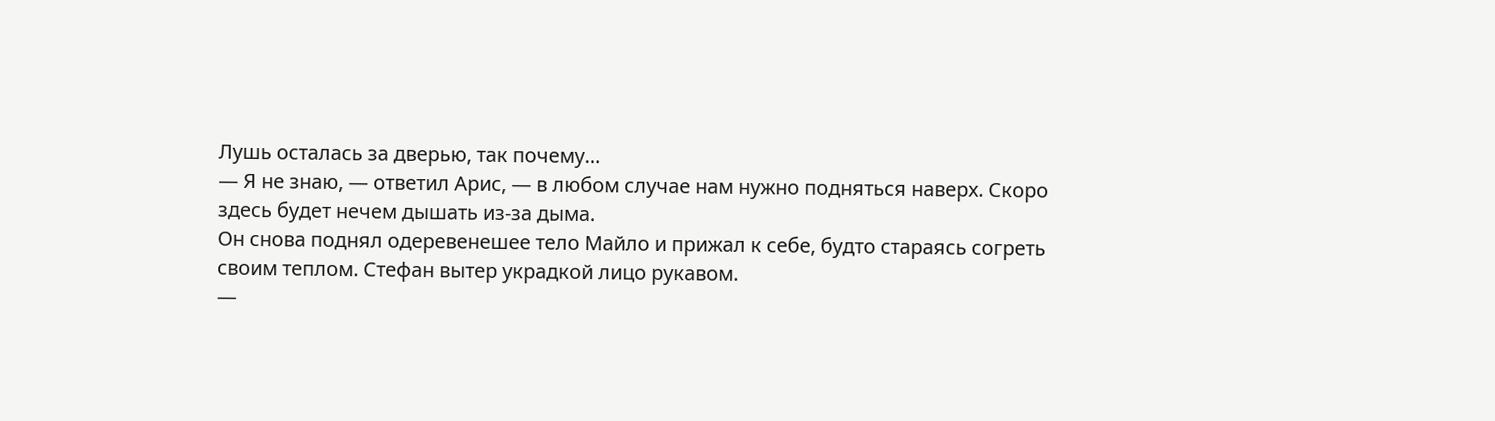Лушь осталась за дверью, так почему…
— Я не знаю, — ответил Арис, — в любом случае нам нужно подняться наверх. Скоро здесь будет нечем дышать из-за дыма.
Он снова поднял одеревенешее тело Майло и прижал к себе, будто стараясь согреть своим теплом. Стефан вытер украдкой лицо рукавом.
—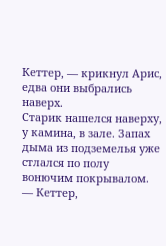Кеттер, — крикнул Арис, едва они выбрались наверх.
Старик нашелся наверху, у камина, в зале. Запах дыма из подземелья уже стлался по полу вонючим покрывалом.
— Кеттер,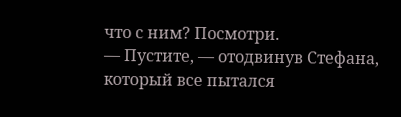что с ним? Посмотри.
— Пустите, — отодвинув Стефана, который все пытался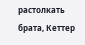растолкать брата, Кеттер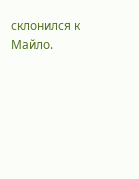склонился к Майло.